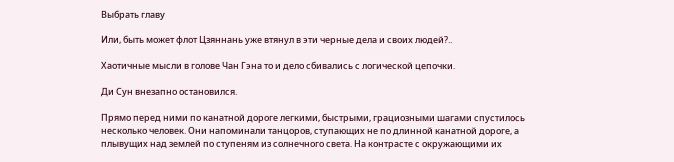Выбрать главу

Или, быть может флот Цзяннань уже втянул в эти черные дела и своих людей?..

Хаотичные мысли в голове Чан Гэна то и дело сбивались с логической цепочки.

Ди Сун внезапно остановился.

Прямо перед ними по канатной дороге легкими, быстрыми, грациозными шагами спустилось несколько человек. Они напоминали танцоров, ступающих не по длинной канатной дороге, а плывущих над землей по ступеням из солнечного света. На контрасте с окружающими их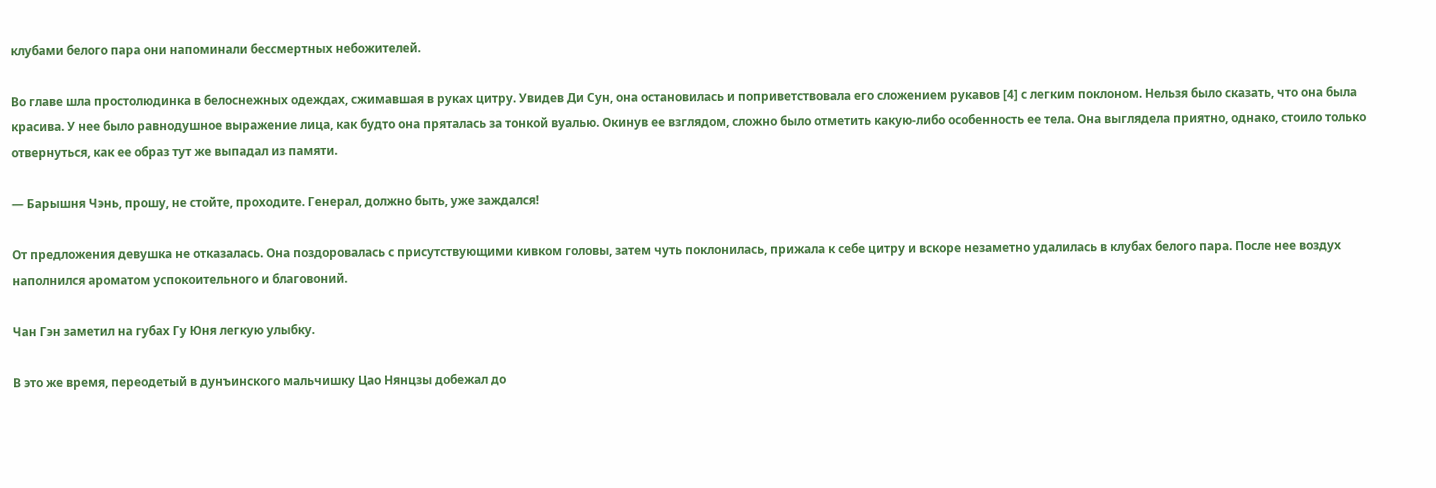клубами белого пара они напоминали бессмертных небожителей.

Во главе шла простолюдинка в белоснежных одеждах, сжимавшая в руках цитру. Увидев Ди Сун, она остановилась и поприветствовала его сложением рукавов [4] с легким поклоном. Нельзя было сказать, что она была красива. У нее было равнодушное выражение лица, как будто она пряталась за тонкой вуалью. Окинув ее взглядом, сложно было отметить какую-либо особенность ее тела. Она выглядела приятно, однако, стоило только отвернуться, как ее образ тут же выпадал из памяти.

— Барышня Чэнь, прошу, не стойте, проходите. Генерал, должно быть, уже заждался!

От предложения девушка не отказалась. Она поздоровалась с присутствующими кивком головы, затем чуть поклонилась, прижала к себе цитру и вскоре незаметно удалилась в клубах белого пара. После нее воздух наполнился ароматом успокоительного и благовоний.

Чан Гэн заметил на губах Гу Юня легкую улыбку.

В это же время, переодетый в дунъинского мальчишку Цао Нянцзы добежал до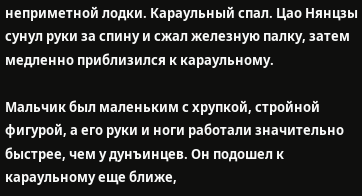неприметной лодки. Караульный спал. Цао Нянцзы сунул руки за спину и сжал железную палку, затем медленно приблизился к караульному.

Мальчик был маленьким с хрупкой, стройной фигурой, а его руки и ноги работали значительно быстрее, чем у дунъинцев. Он подошел к караульному еще ближе,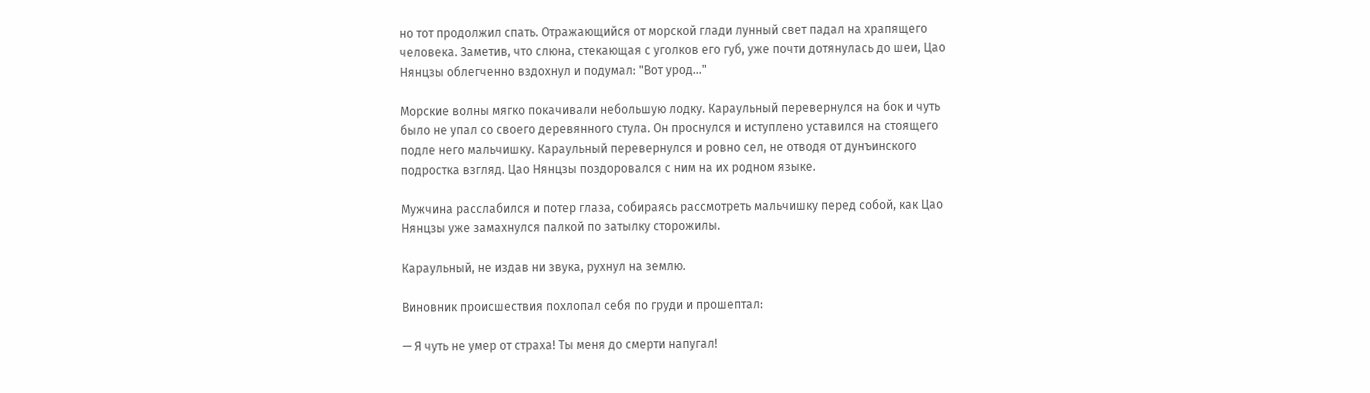но тот продолжил спать. Отражающийся от морской глади лунный свет падал на храпящего человека. Заметив, что слюна, стекающая с уголков его губ, уже почти дотянулась до шеи, Цао Нянцзы облегченно вздохнул и подумал: "Вот урод..."

Морские волны мягко покачивали небольшую лодку. Караульный перевернулся на бок и чуть было не упал со своего деревянного стула. Он проснулся и иступлено уставился на стоящего подле него мальчишку. Караульный перевернулся и ровно сел, не отводя от дунъинского подростка взгляд. Цао Нянцзы поздоровался с ним на их родном языке.

Мужчина расслабился и потер глаза, собираясь рассмотреть мальчишку перед собой, как Цао Нянцзы уже замахнулся палкой по затылку сторожилы.

Караульный, не издав ни звука, рухнул на землю.

Виновник происшествия похлопал себя по груди и прошептал:

— Я чуть не умер от страха! Ты меня до смерти напугал!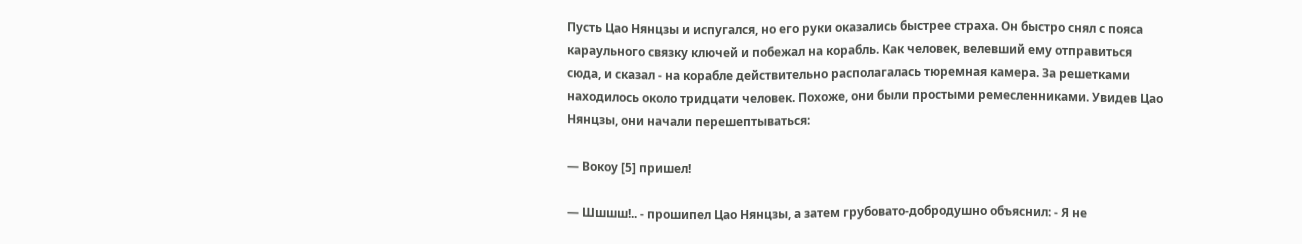Пусть Цао Нянцзы и испугался, но его руки оказались быстрее страха. Он быстро снял с пояса караульного связку ключей и побежал на корабль. Как человек, велевший ему отправиться сюда, и сказал - на корабле действительно располагалась тюремная камера. За решетками находилось около тридцати человек. Похоже, они были простыми ремесленниками. Увидев Цао Нянцзы, они начали перешептываться:

— Вокоу [5] пришел!

— Шшшш!.. - прошипел Цао Нянцзы, а затем грубовато-добродушно объяснил: - Я не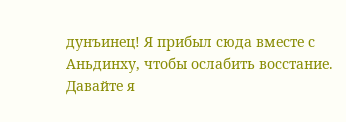дунъинец! Я прибыл сюда вместе с Аньдинху, чтобы ослабить восстание. Давайте я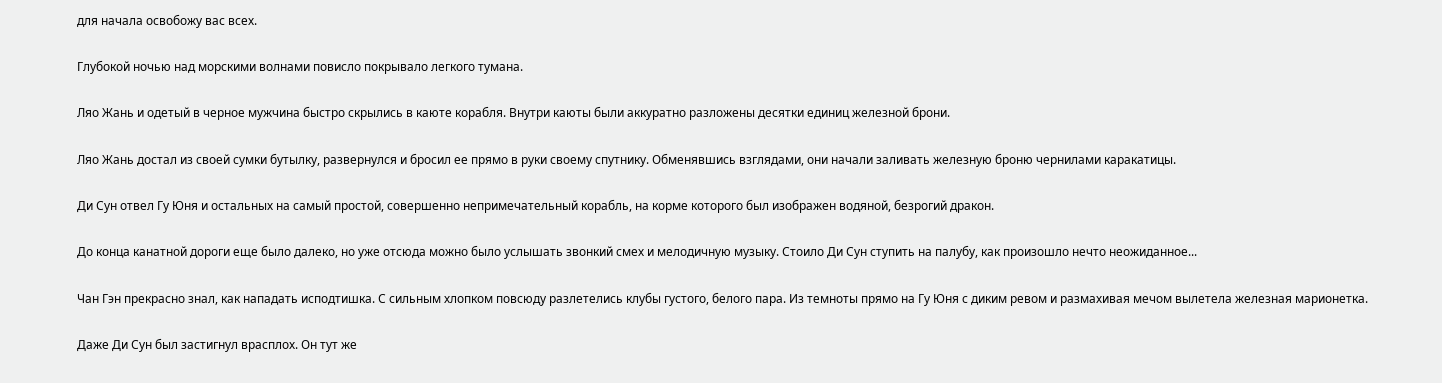для начала освобожу вас всех.

Глубокой ночью над морскими волнами повисло покрывало легкого тумана.

Ляо Жань и одетый в черное мужчина быстро скрылись в каюте корабля. Внутри каюты были аккуратно разложены десятки единиц железной брони.

Ляо Жань достал из своей сумки бутылку, развернулся и бросил ее прямо в руки своему спутнику. Обменявшись взглядами, они начали заливать железную броню чернилами каракатицы.

Ди Сун отвел Гу Юня и остальных на самый простой, совершенно непримечательный корабль, на корме которого был изображен водяной, безрогий дракон.

До конца канатной дороги еще было далеко, но уже отсюда можно было услышать звонкий смех и мелодичную музыку. Стоило Ди Сун ступить на палубу, как произошло нечто неожиданное...

Чан Гэн прекрасно знал, как нападать исподтишка. С сильным хлопком повсюду разлетелись клубы густого, белого пара. Из темноты прямо на Гу Юня с диким ревом и размахивая мечом вылетела железная марионетка.

Даже Ди Сун был застигнул врасплох. Он тут же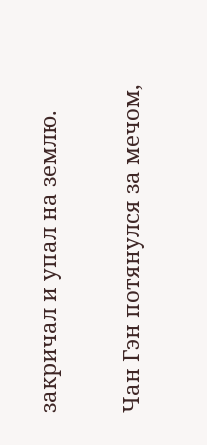закричал и упал на землю.

Чан Гэн потянулся за мечом,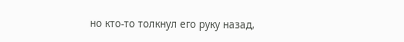но кто-то толкнул его руку назад,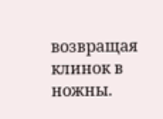возвращая клинок в ножны.